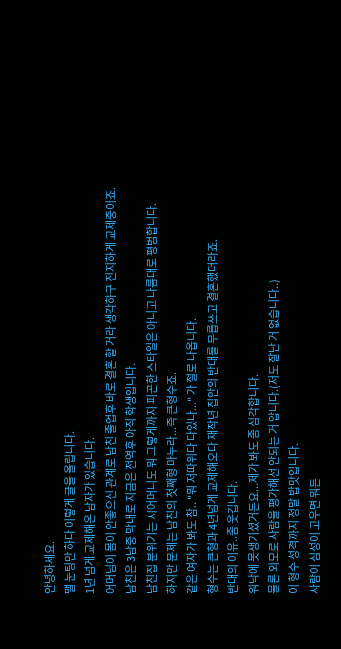안녕하세요.
맬 눈팅만 하다 이렇게 글을 올립니다.
1년 넘게 교제해온 남자가 있습니다.
어머님이 몸이 안좋으신 관계로 남친 졸업후 바로 결혼 할 거라 생각하구 진지하게 교제중이죠.
남친은 3남중 막내로 지금은 전역후 아직 학생입니다.
남친집 분위기는 시어머니도 뭐 그렇게까지 피곤한 스타일은 아니고 나름대로 평범합니다.
하지만 문제는 남친의 첫째형 마누라...즉 큰형수죠.
같은 여자가 봐도 참.. "뭐 저따위다 다있나..." 가 절로 나옵니다.
형수는 큰형과 4년넘게 교제해오다 재작년 집안의 반대를 무릅쓰고 결혼했더라죠.
반대의 이유..좀 웃깁니다.
워낙에 못생기셨거든요...제가 봐도 좀 심각합니다.
물론 외모로 사람을 평가해선 안되는 거 압니다.(저도 잘난 거 없습니다..)
이 형수 성격까지 정말 밥맛입니다.
사람이 심성이 고우면 뭐든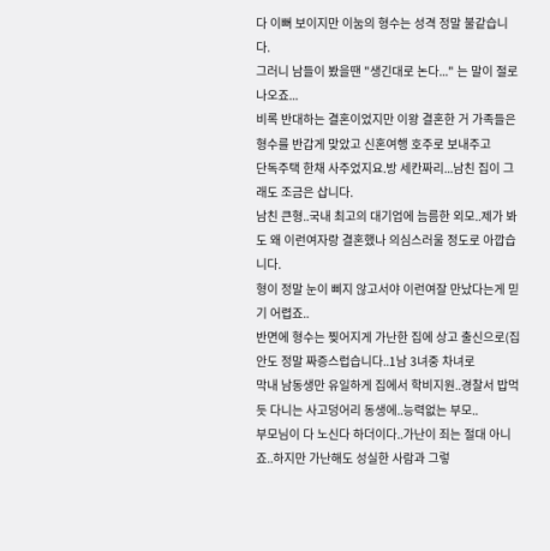다 이뻐 보이지만 이눔의 형수는 성격 정말 불같습니다.
그러니 남들이 봤을땐 "생긴대로 논다..." 는 말이 절로 나오죠...
비록 반대하는 결혼이었지만 이왕 결혼한 거 가족들은 형수를 반갑게 맞았고 신혼여행 호주로 보내주고
단독주택 한채 사주었지요.방 세칸짜리...남친 집이 그래도 조금은 삽니다.
남친 큰형..국내 최고의 대기업에 늠름한 외모..제가 봐도 왜 이런여자랑 결혼했나 의심스러울 정도로 아깝습니다.
형이 정말 눈이 삐지 않고서야 이런여잘 만났다는게 믿기 어렵죠..
반면에 형수는 찢어지게 가난한 집에 상고 출신으로(집안도 정말 짜증스럽습니다..1남 3녀중 차녀로
막내 남동생만 유일하게 집에서 학비지원..경찰서 밥먹듯 다니는 사고덩어리 동생에..능력없는 부모..
부모님이 다 노신다 하더이다..가난이 죄는 절대 아니죠..하지만 가난해도 성실한 사람과 그렇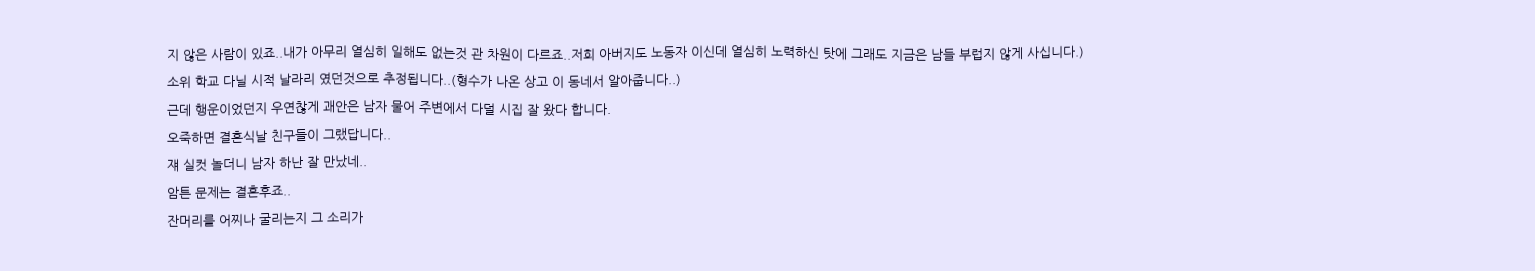지 않은 사람이 있죠..내가 아무리 열심히 일해도 없는것 관 차원이 다르죠..저희 아버지도 노동자 이신데 열심히 노력하신 탓에 그래도 지금은 남들 부럽지 않게 사십니다.)
소위 학교 다닐 시적 날라리 였던것으로 추정됩니다..(형수가 나온 상고 이 동네서 알아줍니다..)
근데 행운이었던지 우연찮게 괘안은 남자 물어 주변에서 다덜 시집 잘 왔다 합니다.
오죽하면 결혼식날 친구들이 그랬답니다..
쟤 실컷 놀더니 남자 하난 잘 만났네..
암튼 문제는 결혼후죠..
잔머리를 어찌나 굴리는지 그 소리가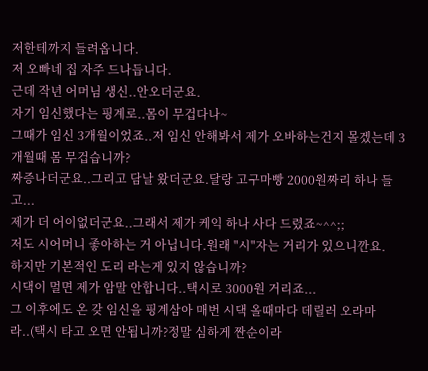저한테까지 들려옵니다.
저 오빠네 집 자주 드나듭니다.
근데 작년 어머님 생신..안오더군요.
자기 임신했다는 핑계로..몸이 무겁다나~
그때가 임신 3개월이었죠..저 임신 안해봐서 제가 오바하는건지 몰겠는데 3개월때 몸 무겁습니까?
짜증나더군요..그리고 담날 왔더군요.달랑 고구마빵 2000원짜리 하나 들고...
제가 더 어이없더군요..그래서 제가 케익 하나 사다 드렸죠~^^;;
저도 시어머니 좋아하는 거 아닙니다.원래 "시"자는 거리가 있으니깐요.
하지만 기본적인 도리 라는게 있지 않습니까?
시댁이 멀면 제가 암말 안합니다..택시로 3000원 거리죠...
그 이후에도 온 갖 임신을 핑계삼아 매번 시댁 올때마다 데릴러 오라마라..(택시 타고 오면 안됩니까?정말 심하게 짠순이라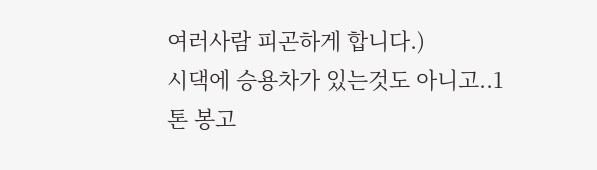여러사람 피곤하게 합니다.)
시댁에 승용차가 있는것도 아니고..1톤 봉고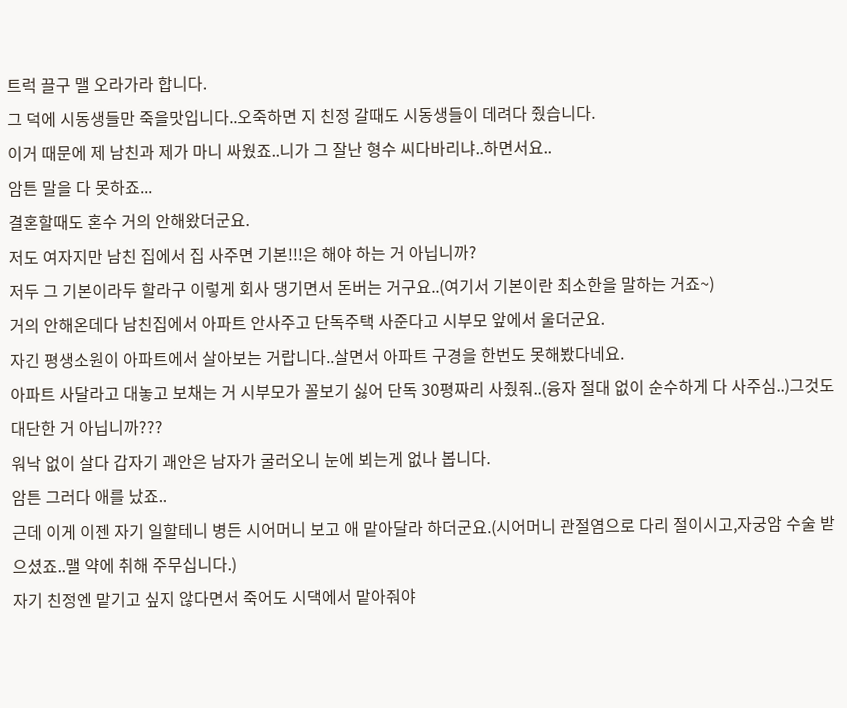트럭 끌구 맬 오라가라 합니다.
그 덕에 시동생들만 죽을맛입니다..오죽하면 지 친정 갈때도 시동생들이 데려다 줬습니다.
이거 때문에 제 남친과 제가 마니 싸웠죠..니가 그 잘난 형수 씨다바리냐..하면서요..
암튼 말을 다 못하죠...
결혼할때도 혼수 거의 안해왔더군요.
저도 여자지만 남친 집에서 집 사주면 기본!!!은 해야 하는 거 아닙니까?
저두 그 기본이라두 할라구 이렇게 회사 댕기면서 돈버는 거구요..(여기서 기본이란 최소한을 말하는 거죠~)
거의 안해온데다 남친집에서 아파트 안사주고 단독주택 사준다고 시부모 앞에서 울더군요.
자긴 평생소원이 아파트에서 살아보는 거랍니다..살면서 아파트 구경을 한번도 못해봤다네요.
아파트 사달라고 대놓고 보채는 거 시부모가 꼴보기 싫어 단독 30평짜리 사줬줘..(융자 절대 없이 순수하게 다 사주심..)그것도 대단한 거 아닙니까???
워낙 없이 살다 갑자기 괘안은 남자가 굴러오니 눈에 뵈는게 없나 봅니다.
암튼 그러다 애를 났죠..
근데 이게 이젠 자기 일할테니 병든 시어머니 보고 애 맡아달라 하더군요.(시어머니 관절염으로 다리 절이시고,자궁암 수술 받으셨죠..맬 약에 취해 주무십니다.)
자기 친정엔 맡기고 싶지 않다면서 죽어도 시댁에서 맡아줘야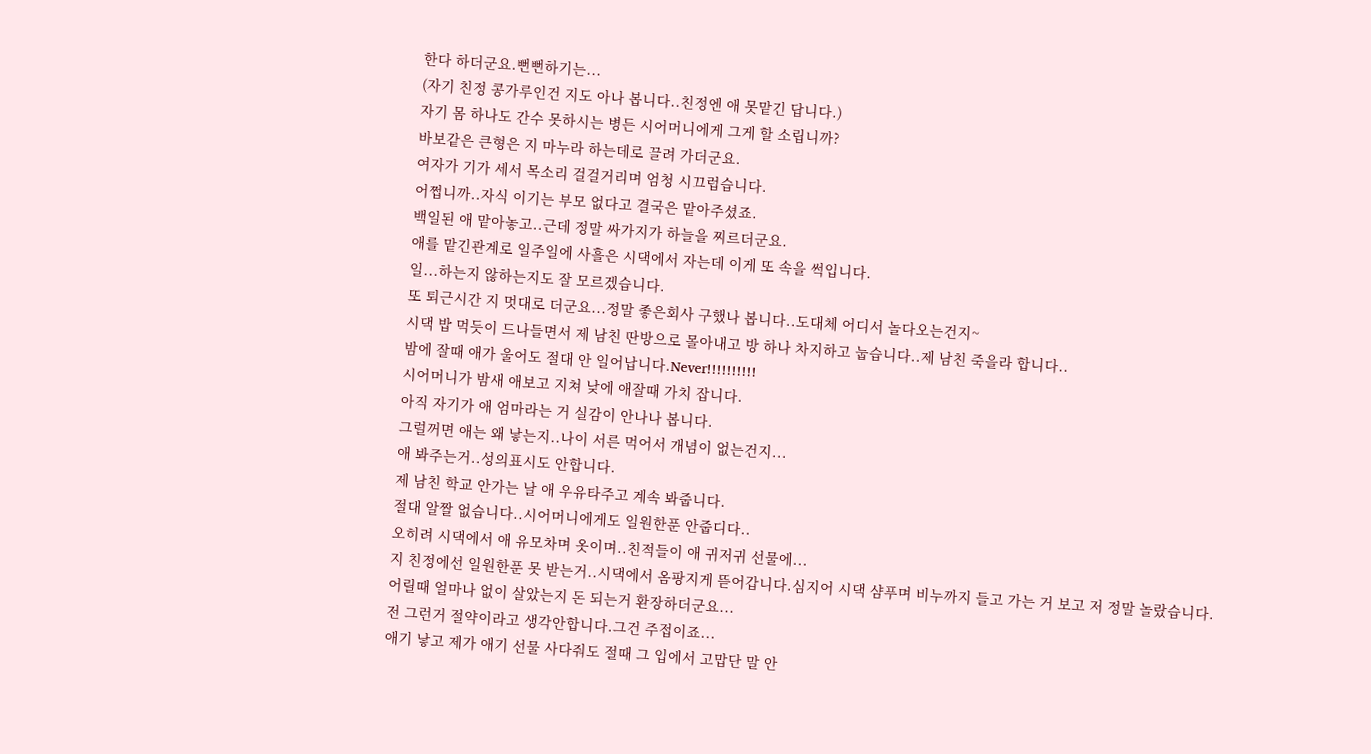한다 하더군요.뻔뻔하기는...
(자기 친정 콩가루인건 지도 아나 봅니다..친정엔 애 못맡긴 답니다.)
자기 몸 하나도 간수 못하시는 병든 시어머니에게 그게 할 소립니까?
바보같은 큰형은 지 마누라 하는데로 끌려 가더군요.
여자가 기가 세서 목소리 걸걸거리며 엄청 시끄럽습니다.
어쩝니까..자식 이기는 부모 없다고 결국은 맡아주셨죠.
백일된 애 맡아놓고..근데 정말 싸가지가 하늘을 찌르더군요.
애를 맡긴관계로 일주일에 사흘은 시댁에서 자는데 이게 또 속을 썩입니다.
일...하는지 않하는지도 잘 모르겠습니다.
또 퇴근시간 지 멋대로 더군요...정말 좋은회사 구했나 봅니다..도대체 어디서 놀다오는건지~
시댁 밥 먹듯이 드나들면서 제 남친 딴방으로 몰아내고 방 하나 차지하고 눕습니다..제 남친 죽을라 합니다..
밤에 잘때 애가 울어도 절대 안 일어납니다.Never!!!!!!!!!!
시어머니가 밤새 애보고 지쳐 낮에 애잘때 가치 잡니다.
아직 자기가 애 엄마라는 거 실감이 안나나 봅니다.
그럴꺼면 애는 왜 낳는지..나이 서른 먹어서 개념이 없는건지...
애 봐주는거..성의표시도 안합니다.
제 남친 학교 안가는 날 애 우유타주고 계속 봐줍니다.
절대 알짤 없습니다..시어머니에게도 일원한푼 안줍디다..
오히려 시댁에서 애 유모차며 옷이며..친적들이 애 귀저귀 선물에...
지 친정에선 일원한푼 못 받는거..시댁에서 옴팡지게 뜯어갑니다.심지어 시댁 샴푸며 비누까지 들고 가는 거 보고 저 정말 놀랐습니다.
어릴때 얼마나 없이 살았는지 돈 되는거 환장하더군요...
전 그런거 절약이라고 생각안합니다.그건 주접이죠...
애기 낳고 제가 애기 선물 사다줘도 절때 그 입에서 고맙단 말 안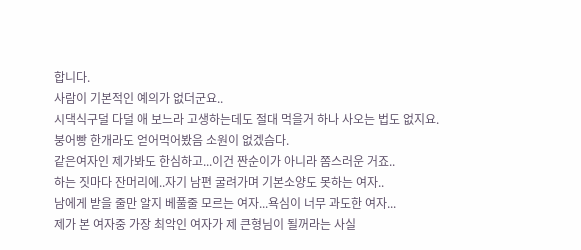합니다.
사람이 기본적인 예의가 없더군요..
시댁식구덜 다덜 애 보느라 고생하는데도 절대 먹을거 하나 사오는 법도 없지요.
붕어빵 한개라도 얻어먹어봤음 소원이 없겠슴다.
같은여자인 제가봐도 한심하고...이건 짠순이가 아니라 쫌스러운 거죠..
하는 짓마다 잔머리에..자기 남편 굴려가며 기본소양도 못하는 여자..
남에게 받을 줄만 알지 베풀줄 모르는 여자...욕심이 너무 과도한 여자...
제가 본 여자중 가장 최악인 여자가 제 큰형님이 될꺼라는 사실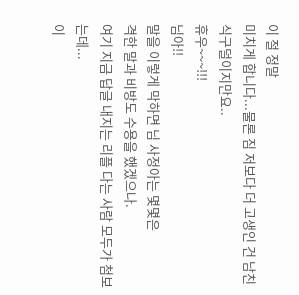이 절 정말
미치게 합니다...물론 짐 저보다 더 고생인 건 남친 식구덜이지만요..
휴우~~~!!!
님아!!
말을 이렇게 막하면 님 사정아는 몇몇은
격한 말과 비방도 수용을 했겠으나.
여기 지금 답글 내지는 리플 다는 사람 모두가 첨보는데...
이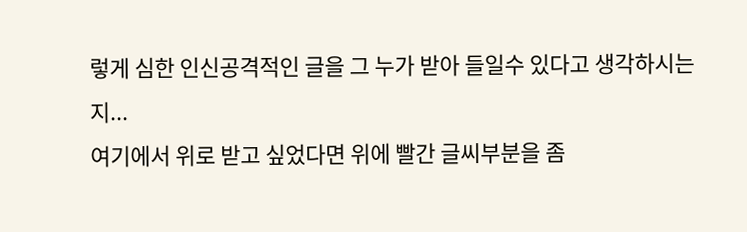렇게 심한 인신공격적인 글을 그 누가 받아 들일수 있다고 생각하시는지...
여기에서 위로 받고 싶었다면 위에 빨간 글씨부분을 좀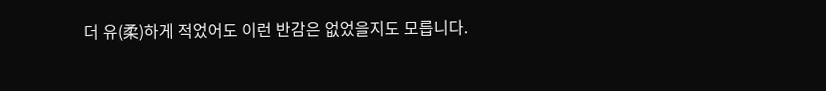더 유(柔)하게 적었어도 이런 반감은 없었을지도 모릅니다.